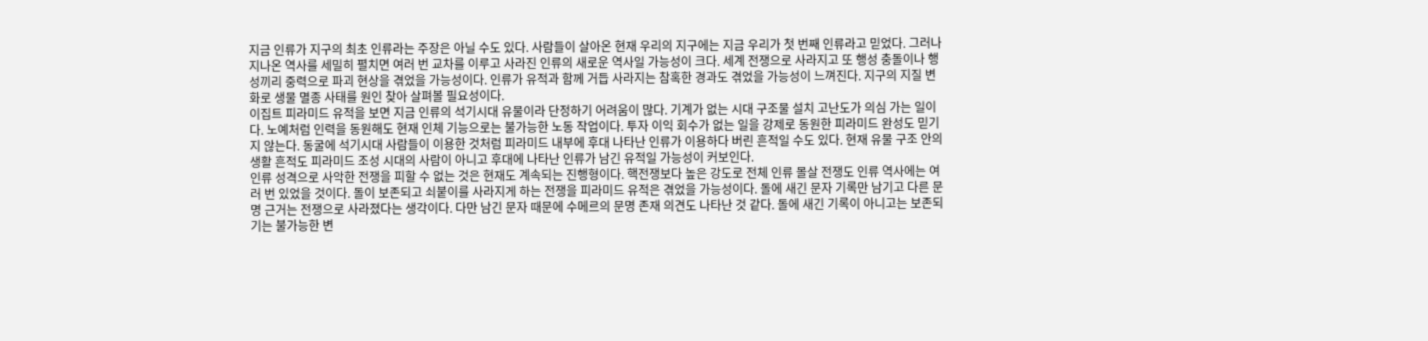지금 인류가 지구의 최초 인류라는 주장은 아닐 수도 있다. 사람들이 살아온 현재 우리의 지구에는 지금 우리가 첫 번째 인류라고 믿었다. 그러나 지나온 역사를 세밀히 펼치면 여러 번 교차를 이루고 사라진 인류의 새로운 역사일 가능성이 크다. 세계 전쟁으로 사라지고 또 행성 충돌이나 행성끼리 중력으로 파괴 현상을 겪었을 가능성이다. 인류가 유적과 함께 거듭 사라지는 참혹한 경과도 겪었을 가능성이 느껴진다. 지구의 지질 변화로 생물 멸종 사태를 원인 찾아 살펴볼 필요성이다.
이집트 피라미드 유적을 보면 지금 인류의 석기시대 유물이라 단정하기 어려움이 많다. 기계가 없는 시대 구조물 설치 고난도가 의심 가는 일이다. 노예처럼 인력을 동원해도 현재 인체 기능으로는 불가능한 노동 작업이다. 투자 이익 회수가 없는 일을 강제로 동원한 피라미드 완성도 믿기지 않는다. 동굴에 석기시대 사람들이 이용한 것처럼 피라미드 내부에 후대 나타난 인류가 이용하다 버린 흔적일 수도 있다. 현재 유물 구조 안의 생활 흔적도 피라미드 조성 시대의 사람이 아니고 후대에 나타난 인류가 남긴 유적일 가능성이 커보인다.
인류 성격으로 사악한 전쟁을 피할 수 없는 것은 현재도 계속되는 진행형이다. 핵전쟁보다 높은 강도로 전체 인류 몰살 전쟁도 인류 역사에는 여러 번 있었을 것이다. 돌이 보존되고 쇠붙이를 사라지게 하는 전쟁을 피라미드 유적은 겪었을 가능성이다. 돌에 새긴 문자 기록만 남기고 다른 문명 근거는 전쟁으로 사라졌다는 생각이다. 다만 남긴 문자 때문에 수메르의 문명 존재 의견도 나타난 것 같다. 돌에 새긴 기록이 아니고는 보존되기는 불가능한 변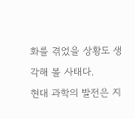화를 겪었을 상황도 생각해 볼 사태다.
현대 과학의 발전은 지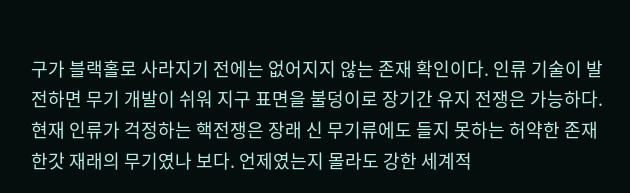구가 블랙홀로 사라지기 전에는 없어지지 않는 존재 확인이다. 인류 기술이 발전하면 무기 개발이 쉬워 지구 표면을 불덩이로 장기간 유지 전쟁은 가능하다. 현재 인류가 걱정하는 핵전쟁은 장래 신 무기류에도 들지 못하는 허약한 존재 한갓 재래의 무기였나 보다. 언제였는지 몰라도 강한 세계적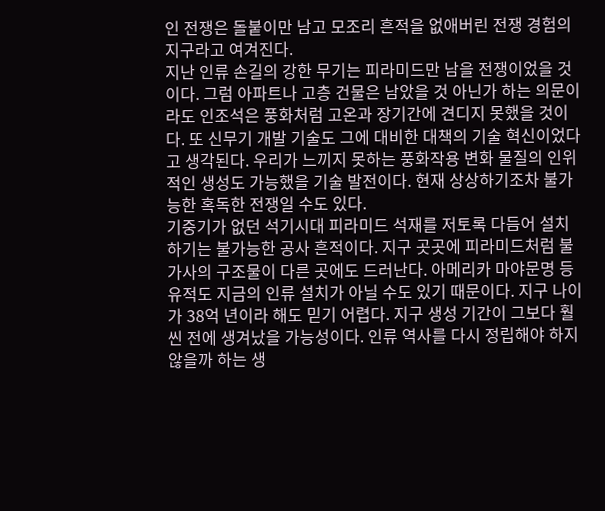인 전쟁은 돌붙이만 남고 모조리 흔적을 없애버린 전쟁 경험의 지구라고 여겨진다.
지난 인류 손길의 강한 무기는 피라미드만 남을 전쟁이었을 것이다. 그럼 아파트나 고층 건물은 남았을 것 아닌가 하는 의문이라도 인조석은 풍화처럼 고온과 장기간에 견디지 못했을 것이다. 또 신무기 개발 기술도 그에 대비한 대책의 기술 혁신이었다고 생각된다. 우리가 느끼지 못하는 풍화작용 변화 물질의 인위적인 생성도 가능했을 기술 발전이다. 현재 상상하기조차 불가능한 혹독한 전쟁일 수도 있다.
기중기가 없던 석기시대 피라미드 석재를 저토록 다듬어 설치하기는 불가능한 공사 흔적이다. 지구 곳곳에 피라미드처럼 불가사의 구조물이 다른 곳에도 드러난다. 아메리카 마야문명 등 유적도 지금의 인류 설치가 아닐 수도 있기 때문이다. 지구 나이가 38억 년이라 해도 믿기 어렵다. 지구 생성 기간이 그보다 훨씬 전에 생겨났을 가능성이다. 인류 역사를 다시 정립해야 하지 않을까 하는 생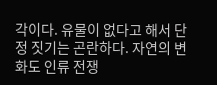각이다. 유물이 없다고 해서 단정 짓기는 곤란하다. 자연의 변화도 인류 전쟁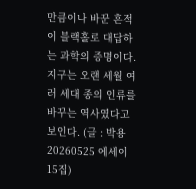만큼이나 바꾼 흔적이 블랙홀로 대답하는 과학의 증명이다. 지구는 오랜 세월 여러 세대 종의 인류를 바꾸는 역사였다고 보인다. (글 : 박용 20260525 에세이 15집)